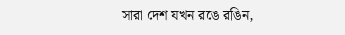সারা দেশ যখন রঙে রঙিন,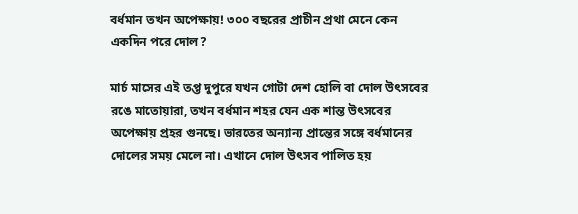বর্ধমান তখন অপেক্ষায়! ৩০০ বছরের প্রাচীন প্রথা মেনে কেন একদিন পরে দোল?

মার্চ মাসের এই তপ্ত দুপুরে যখন গোটা দেশ হোলি বা দোল উৎসবের রঙে মাতোয়ারা, তখন বর্ধমান শহর যেন এক শান্ত উৎসবের অপেক্ষায় প্রহর গুনছে। ভারতের অন্যান্য প্রান্তের সঙ্গে বর্ধমানের দোলের সময় মেলে না। এখানে দোল উৎসব পালিত হয়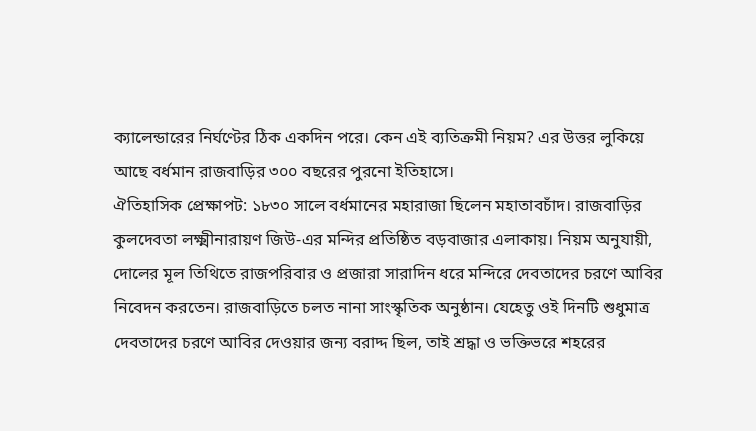ক্যালেন্ডারের নির্ঘণ্টের ঠিক একদিন পরে। কেন এই ব্যতিক্রমী নিয়ম? এর উত্তর লুকিয়ে আছে বর্ধমান রাজবাড়ির ৩০০ বছরের পুরনো ইতিহাসে।
ঐতিহাসিক প্রেক্ষাপট: ১৮৩০ সালে বর্ধমানের মহারাজা ছিলেন মহাতাবচাঁদ। রাজবাড়ির কুলদেবতা লক্ষ্মীনারায়ণ জিউ-এর মন্দির প্রতিষ্ঠিত বড়বাজার এলাকায়। নিয়ম অনুযায়ী, দোলের মূল তিথিতে রাজপরিবার ও প্রজারা সারাদিন ধরে মন্দিরে দেবতাদের চরণে আবির নিবেদন করতেন। রাজবাড়িতে চলত নানা সাংস্কৃতিক অনুষ্ঠান। যেহেতু ওই দিনটি শুধুমাত্র দেবতাদের চরণে আবির দেওয়ার জন্য বরাদ্দ ছিল, তাই শ্রদ্ধা ও ভক্তিভরে শহরের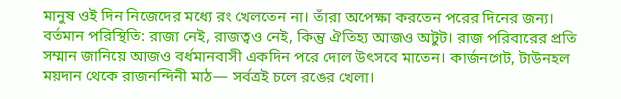মানুষ ওই দিন নিজেদের মধ্যে রং খেলতেন না। তাঁরা অপেক্ষা করতেন পরের দিনের জন্য।
বর্তমান পরিস্থিতি: রাজা নেই, রাজত্বও নেই, কিন্তু ঐতিহ্য আজও অটুট। রাজ পরিবারের প্রতি সম্মান জানিয়ে আজও বর্ধমানবাসী একদিন পরে দোল উৎসবে মাতেন। কার্জনগেট, টাউনহল ময়দান থেকে রাজনন্দিনী মাঠ— সর্বত্রই চলে রঙের খেলা।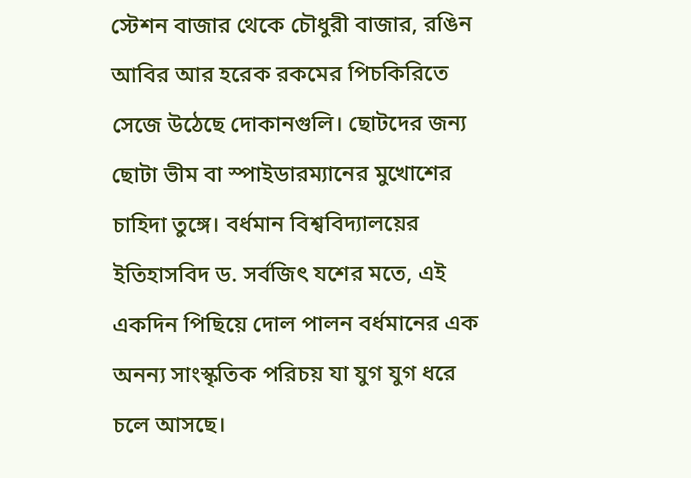স্টেশন বাজার থেকে চৌধুরী বাজার, রঙিন আবির আর হরেক রকমের পিচকিরিতে সেজে উঠেছে দোকানগুলি। ছোটদের জন্য ছোটা ভীম বা স্পাইডারম্যানের মুখোশের চাহিদা তুঙ্গে। বর্ধমান বিশ্ববিদ্যালয়ের ইতিহাসবিদ ড. সর্বজিৎ যশের মতে, এই একদিন পিছিয়ে দোল পালন বর্ধমানের এক অনন্য সাংস্কৃতিক পরিচয় যা যুগ যুগ ধরে চলে আসছে।